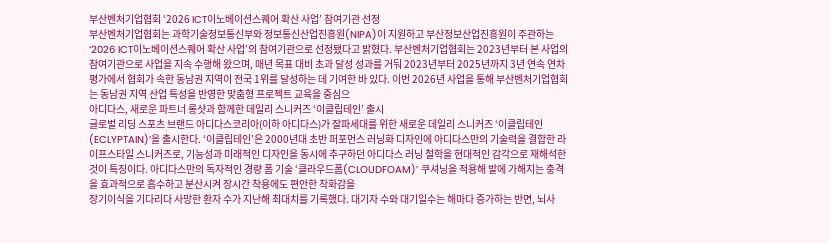부산벤처기업협회 ‘2026 ICT이노베이션스퀘어 확산 사업’ 참여기관 선정
부산벤처기업협회는 과학기술정보통신부와 정보통신산업진흥원(NIPA)이 지원하고 부산정보산업진흥원이 주관하는 ‘2026 ICT이노베이션스퀘어 확산 사업’의 참여기관으로 선정됐다고 밝혔다. 부산벤처기업협회는 2023년부터 본 사업의 참여기관으로 사업을 지속 수행해 왔으며, 매년 목표 대비 초과 달성 성과를 거둬 2023년부터 2025년까지 3년 연속 연차평가에서 협회가 속한 동남권 지역이 전국 1위를 달성하는 데 기여한 바 있다. 이번 2026년 사업을 통해 부산벤처기업협회는 동남권 지역 산업 특성을 반영한 맞춤형 프로젝트 교육을 중심으
아디다스, 새로운 파트너 롱샷과 함께한 데일리 스니커즈 ‘이클립테인’ 출시
글로벌 리딩 스포츠 브랜드 아디다스코리아(이하 아디다스)가 잘파세대를 위한 새로운 데일리 스니커즈 ‘이클립테인(ECLYPTAIN)’을 출시한다. ‘이클립테인’은 2000년대 초반 퍼포먼스 러닝화 디자인에 아디다스만의 기술력을 결합한 라이프스타일 스니커즈로, 기능성과 미래적인 디자인을 동시에 추구하던 아디다스 러닝 철학을 현대적인 감각으로 재해석한 것이 특징이다. 아디다스만의 독자적인 경량 폼 기술 ‘클라우드폼(CLOUDFOAM)’ 쿠셔닝을 적용해 발에 가해지는 충격을 효과적으로 흡수하고 분산시켜 장시간 착용에도 편안한 착화감을
장기이식을 기다리다 사망한 환자 수가 지난해 최대치를 기록했다. 대기자 수와 대기일수는 해마다 증가하는 반면, 뇌사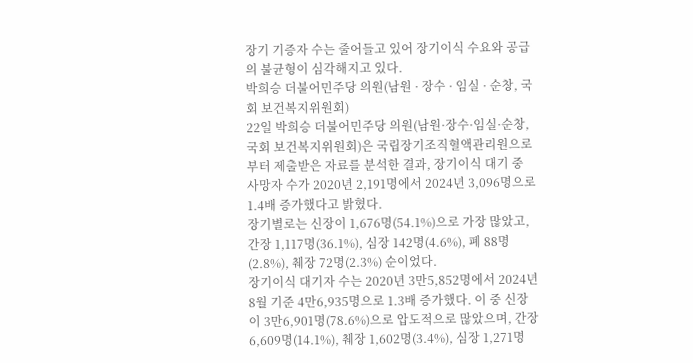장기 기증자 수는 줄어들고 있어 장기이식 수요와 공급의 불균형이 심각해지고 있다.
박희승 더불어민주당 의원(남원 · 장수 · 임실 · 순창, 국회 보건복지위원회)
22일 박희승 더불어민주당 의원(남원·장수·임실·순창, 국회 보건복지위원회)은 국립장기조직혈액관리원으로부터 제출받은 자료를 분석한 결과, 장기이식 대기 중 사망자 수가 2020년 2,191명에서 2024년 3,096명으로 1.4배 증가했다고 밝혔다.
장기별로는 신장이 1,676명(54.1%)으로 가장 많았고, 간장 1,117명(36.1%), 심장 142명(4.6%), 폐 88명(2.8%), 췌장 72명(2.3%) 순이었다.
장기이식 대기자 수는 2020년 3만5,852명에서 2024년 8월 기준 4만6,935명으로 1.3배 증가했다. 이 중 신장이 3만6,901명(78.6%)으로 압도적으로 많았으며, 간장 6,609명(14.1%), 췌장 1,602명(3.4%), 심장 1,271명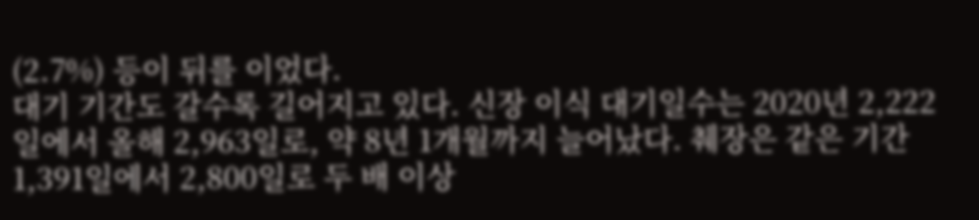(2.7%) 등이 뒤를 이었다.
대기 기간도 갈수록 길어지고 있다. 신장 이식 대기일수는 2020년 2,222일에서 올해 2,963일로, 약 8년 1개월까지 늘어났다. 췌장은 같은 기간 1,391일에서 2,800일로 두 배 이상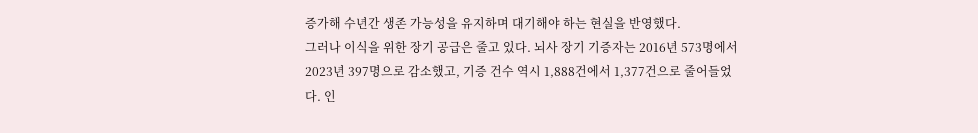증가해 수년간 생존 가능성을 유지하며 대기해야 하는 현실을 반영했다.
그러나 이식을 위한 장기 공급은 줄고 있다. 뇌사 장기 기증자는 2016년 573명에서 2023년 397명으로 감소했고, 기증 건수 역시 1,888건에서 1,377건으로 줄어들었다. 인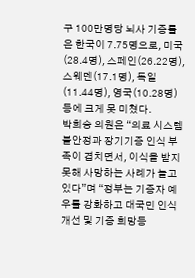구 100만명당 뇌사 기증률은 한국이 7.75명으로, 미국(28.4명), 스페인(26.22명), 스웨덴(17.1명), 독일(11.44명), 영국(10.28명) 등에 크게 못 미쳤다.
박희승 의원은 “의료 시스템 불안정과 장기기증 인식 부족이 겹치면서, 이식을 받지 못해 사망하는 사례가 늘고 있다”며 “정부는 기증자 예우를 강화하고 대국민 인식 개선 및 기증 희망등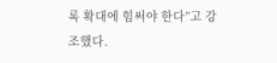록 확대에 힘써야 한다”고 강조했다.